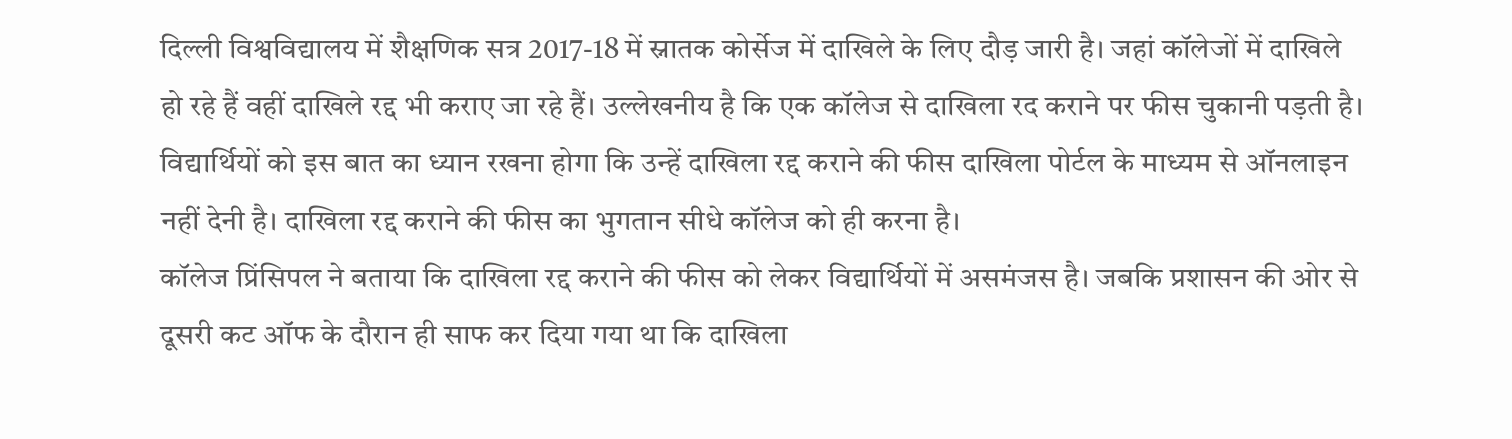दिल्ली विश्वविद्यालय में शैक्षणिक सत्र 2017-18 में स्नातक कोर्सेज में दाखिले के लिए दौड़ जारी है। जहां कॉलेजों में दाखिले हो रहे हैं वहीं दाखिले रद्द भी कराए जा रहे हैं। उल्लेखनीय है कि एक कॉलेज से दाखिला रद कराने पर फीस चुकानी पड़ती है। विद्यार्थियों को इस बात का ध्यान रखना होगा कि उन्हें दाखिला रद्द कराने की फीस दाखिला पोर्टल के माध्यम से ऑनलाइन नहीं देनी है। दाखिला रद्द कराने की फीस का भुगतान सीधे कॉलेज को ही करना है।
कॉलेज प्रिंसिपल ने बताया कि दाखिला रद्द कराने की फीस को लेकर विद्यार्थियों में असमंजस है। जबकि प्रशासन की ओर से दूसरी कट ऑफ के दौरान ही साफ कर दिया गया था कि दाखिला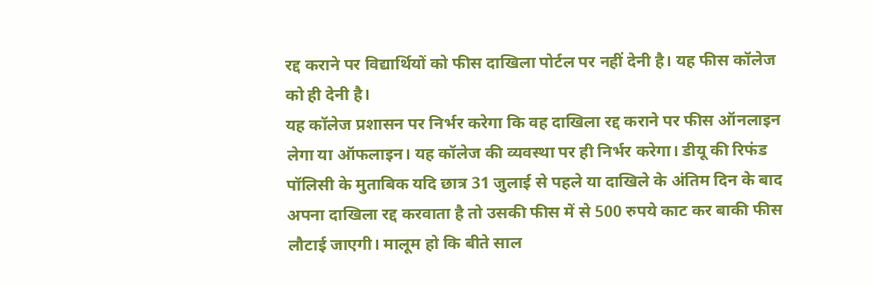रद्द कराने पर विद्यार्थियों को फीस दाखिला पोर्टल पर नहीं देनी है। यह फीस कॉलेज को ही देनी है।
यह कॉलेज प्रशासन पर निर्भर करेगा कि वह दाखिला रद्द कराने पर फीस ऑनलाइन लेगा या ऑफलाइन। यह कॉलेज की व्यवस्था पर ही निर्भर करेगा। डीयू की रिफंड पॉलिसी के मुताबिक यदि छात्र 31 जुलाई से पहले या दाखिले के अंतिम दिन के बाद अपना दाखिला रद्द करवाता है तो उसकी फीस में से 500 रुपये काट कर बाकी फीस लौटाई जाएगी। मालूम हो कि बीते साल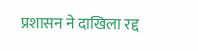प्रशासन ने दाखिला रद्द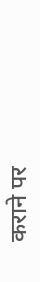कराने पर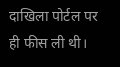दाखिला पोर्टल पर ही फीस ली थी।